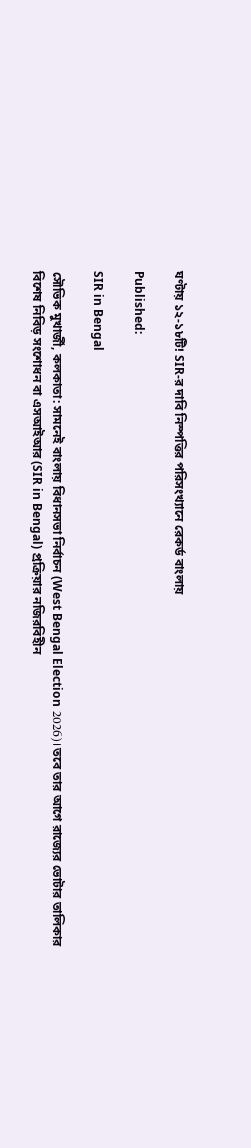ঘণ্টায় ১২-১৮টি! SIR-র দাবি নিস্পত্তির পরিসংখ্যানে রেকর্ড বাংলায়

Published:

SIR in Bengal

সৌভিক মুখার্জী, কলকাতা: সামনেই বাংলায় বিধানসভা নির্বাচন (West Bengal Election 2026)। তবে তার আগে রাজ্যের ভোটার তালিকার বিশেষ নিবিড় সংশোধন বা এসআইআর (SIR in Bengal) প্রক্রিয়ার নজিরবিহীন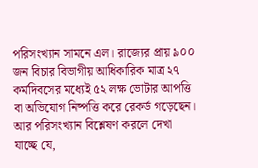পরিসংখ্যান সামনে এল। রাজ্যের প্রায় ৯০০ জন বিচার বিভাগীয় আধিকারিক মাত্র ২৭ কর্মদিবসের মধ্যেই ৫২ লক্ষ ভোটার আপত্তি বা অভিযোগ নিষ্পত্তি করে রেকর্ড গড়েছেন। আর পরিসংখ্যান বিশ্লেষণ করলে দেখা যাচ্ছে যে,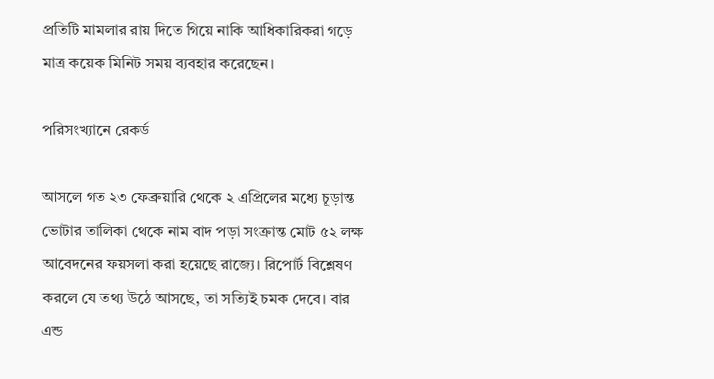প্রতিটি মামলার রায় দিতে গিয়ে নাকি আধিকারিকরা গড়ে মাত্র কয়েক মিনিট সময় ব্যবহার করেছেন।

পরিসংখ্যানে রেকর্ড

আসলে গত ২৩ ফেব্রুয়ারি থেকে ২ এপ্রিলের মধ্যে চূড়ান্ত ভোটার তালিকা থেকে নাম বাদ পড়া সংক্রান্ত মোট ৫২ লক্ষ আবেদনের ফয়সলা করা হয়েছে রাজ্যে। রিপোর্ট বিশ্লেষণ করলে যে তথ্য উঠে আসছে, তা সত্যিই চমক দেবে। বার এন্ড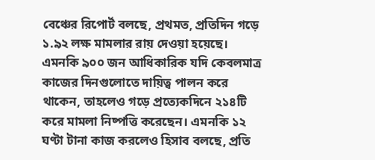বেঞ্চের রিপোর্ট বলছে, প্রথমত, প্রতিদিন গড়ে ১.৯২ লক্ষ মামলার রায় দেওয়া হয়েছে। এমনকি ৯০০ জন আধিকারিক যদি কেবলমাত্র কাজের দিনগুলোতে দায়িত্ব পালন করে থাকেন, তাহলেও গড়ে প্রত্যেকদিনে ২১৪টি করে মামলা নিষ্পত্তি করেছেন। এমনকি ১২ ঘণ্টা টানা কাজ করলেও হিসাব বলছে, প্রতি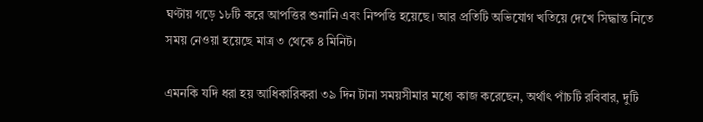ঘণ্টায় গড়ে ১৮টি করে আপত্তির শুনানি এবং নিষ্পত্তি হয়েছে। আর প্রতিটি অভিযোগ খতিয়ে দেখে সিদ্ধান্ত নিতে সময় নেওয়া হয়েছে মাত্র ৩ থেকে ৪ মিনিট।

এমনকি যদি ধরা হয় আধিকারিকরা ৩৯ দিন টানা সময়সীমার মধ্যে কাজ করেছেন, অর্থাৎ পাঁচটি রবিবার, দুটি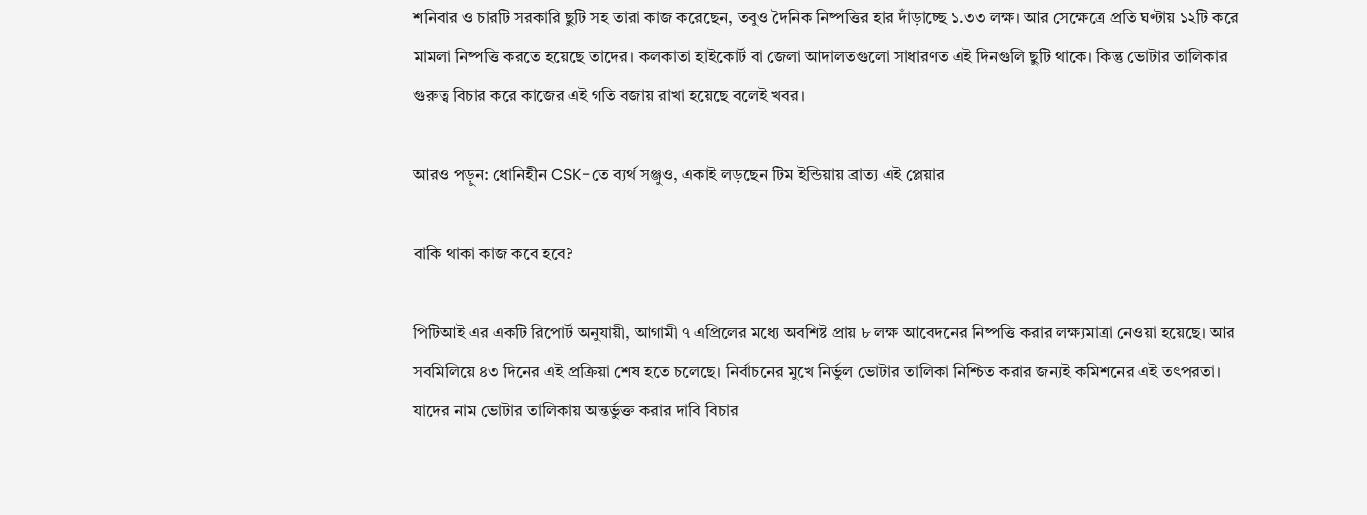শনিবার ও চারটি সরকারি ছুটি সহ তারা কাজ করেছেন, তবুও দৈনিক নিষ্পত্তির হার দাঁড়াচ্ছে ১.৩৩ লক্ষ। আর সেক্ষেত্রে প্রতি ঘণ্টায় ১২টি করে মামলা নিষ্পত্তি করতে হয়েছে তাদের। কলকাতা হাইকোর্ট বা জেলা আদালতগুলো সাধারণত এই দিনগুলি ছুটি থাকে। কিন্তু ভোটার তালিকার গুরুত্ব বিচার করে কাজের এই গতি বজায় রাখা হয়েছে বলেই খবর।

আরও পড়ুন: ধোনিহীন CSK-তে ব্যর্থ সঞ্জুও, একাই লড়ছেন টিম ইন্ডিয়ায় ব্রাত্য এই প্লেয়ার

বাকি থাকা কাজ কবে হবে?

পিটিআই এর একটি রিপোর্ট অনুযায়ী, আগামী ৭ এপ্রিলের মধ্যে অবশিষ্ট প্রায় ৮ লক্ষ আবেদনের নিষ্পত্তি করার লক্ষ্যমাত্রা নেওয়া হয়েছে। আর সবমিলিয়ে ৪৩ দিনের এই প্রক্রিয়া শেষ হতে চলেছে। নির্বাচনের মুখে নির্ভুল ভোটার তালিকা নিশ্চিত করার জন্যই কমিশনের এই তৎপরতা। যাদের নাম ভোটার তালিকায় অন্তর্ভুক্ত করার দাবি বিচার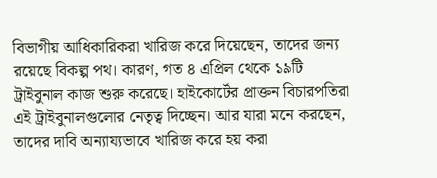বিভাগীয় আধিকারিকরা খারিজ করে দিয়েছেন, তাদের জন্য রয়েছে বিকল্প পথ। কারণ, গত ৪ এপ্রিল থেকে ১৯টি ট্রাইবুনাল কাজ শুরু করেছে। হাইকোর্টের প্রাক্তন বিচারপতিরা এই ট্রাইবুনালগুলোর নেতৃত্ব দিচ্ছেন। আর যারা মনে করছেন, তাদের দাবি অন্যায্যভাবে খারিজ করে হয় করা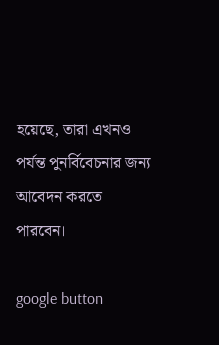হয়েছে, তারা এখনও পর্যন্ত পুনর্বিবেচনার জন্য আবেদন করতে পারবেন।

google button